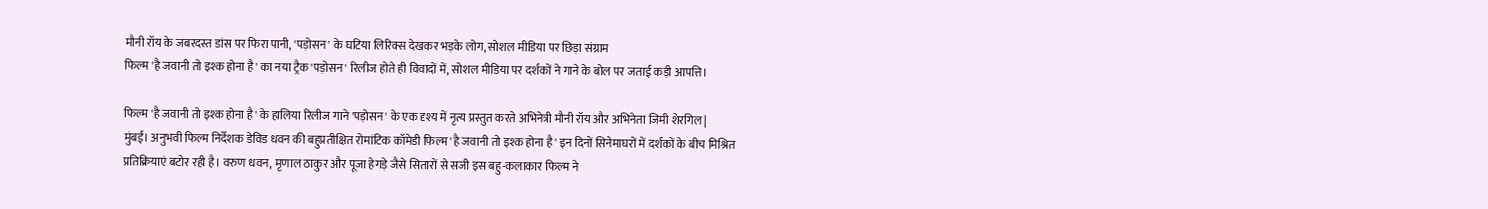मौनी रॉय के जबरदस्त डांस पर फिरा पानी, 'पड़ोसन' के घटिया लिरिक्स देखकर भड़के लोग, सोशल मीडिया पर छिड़ा संग्राम
फिल्म 'है जवानी तो इश्क होना है' का नया ट्रैक 'पड़ोसन' रिलीज होते ही विवादों में, सोशल मीडिया पर दर्शकों ने गाने के बोल पर जताई कड़ी आपत्ति।

फिल्म 'है जवानी तो इश्क होना है' के हालिया रिलीज गाने 'पड़ोसन' के एक दृश्य में नृत्य प्रस्तुत करते अभिनेत्री मौनी रॉय और अभिनेता जिमी शेरगिल|
मुंबई। अनुभवी फिल्म निर्देशक डेविड धवन की बहुप्रतीक्षित रोमांटिक कॉमेडी फिल्म 'है जवानी तो इश्क होना है' इन दिनों सिनेमाघरों में दर्शकों के बीच मिश्रित प्रतिक्रियाएं बटोर रही है। वरुण धवन, मृणाल ठाकुर और पूजा हेगड़े जैसे सितारों से सजी इस बहु-कलाकार फिल्म ने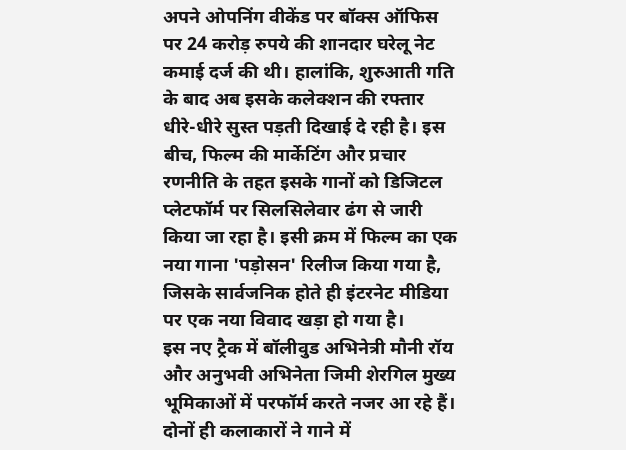अपने ओपनिंग वीकेंड पर बॉक्स ऑफिस पर 24 करोड़ रुपये की शानदार घरेलू नेट कमाई दर्ज की थी। हालांकि, शुरुआती गति के बाद अब इसके कलेक्शन की रफ्तार धीरे-धीरे सुस्त पड़ती दिखाई दे रही है। इस बीच, फिल्म की मार्केटिंग और प्रचार रणनीति के तहत इसके गानों को डिजिटल प्लेटफॉर्म पर सिलसिलेवार ढंग से जारी किया जा रहा है। इसी क्रम में फिल्म का एक नया गाना 'पड़ोसन' रिलीज किया गया है, जिसके सार्वजनिक होते ही इंटरनेट मीडिया पर एक नया विवाद खड़ा हो गया है।
इस नए ट्रैक में बॉलीवुड अभिनेत्री मौनी रॉय और अनुभवी अभिनेता जिमी शेरगिल मुख्य भूमिकाओं में परफॉर्म करते नजर आ रहे हैं। दोनों ही कलाकारों ने गाने में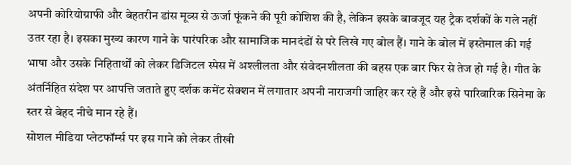अपनी कोरियोग्राफी और बेहतरीन डांस मूव्स से ऊर्जा फूंकने की पूरी कोशिश की है, लेकिन इसके बावजूद यह ट्रैक दर्शकों के गले नहीं उतर रहा है। इसका मुख्य कारण गाने के पारंपरिक और सामाजिक मानदंडों से परे लिखे गए बोल हैं। गाने के बोल में इस्तेमाल की गई भाषा और उसके निहितार्थों को लेकर डिजिटल स्पेस में अश्लीलता और संवेदनशीलता की बहस एक बार फिर से तेज हो गई है। गीत के अंतर्निहित संदेश पर आपत्ति जताते हुए दर्शक कमेंट सेक्शन में लगातार अपनी नाराजगी जाहिर कर रहे हैं और इसे पारिवारिक सिनेमा के स्तर से बेहद नीचे मान रहे हैं।
सोशल मीडिया प्लेटफॉर्म्स पर इस गाने को लेकर तीखी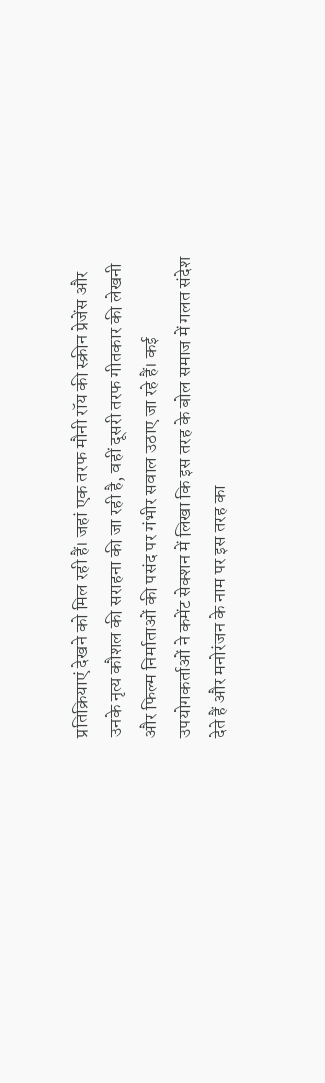प्रतिक्रियाएं देखने को मिल रही हैं। जहां एक तरफ मौनी रॉय की स्क्रीन प्रेजेंस और उनके नृत्य कौशल की सराहना की जा रही है, वहीं दूसरी तरफ गीतकार की लेखनी और फिल्म निर्माताओं की पसंद पर गंभीर सवाल उठाए जा रहे हैं। कई उपयोगकर्ताओं ने कमेंट सेक्शन में लिखा कि इस तरह के बोल समाज में गलत संदेश देते हैं और मनोरंजन के नाम पर इस तरह का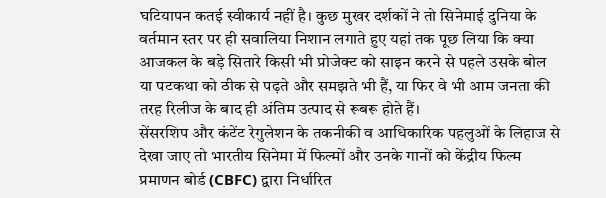घटियापन कतई स्वीकार्य नहीं है। कुछ मुखर दर्शकों ने तो सिनेमाई दुनिया के वर्तमान स्तर पर ही सवालिया निशान लगाते हुए यहां तक पूछ लिया कि क्या आजकल के बड़े सितारे किसी भी प्रोजेक्ट को साइन करने से पहले उसके बोल या पटकथा को ठीक से पढ़ते और समझते भी हैं, या फिर वे भी आम जनता की तरह रिलीज के बाद ही अंतिम उत्पाद से रूबरू होते हैं।
सेंसरशिप और कंटेंट रेगुलेशन के तकनीकी व आधिकारिक पहलुओं के लिहाज से देखा जाए तो भारतीय सिनेमा में फिल्मों और उनके गानों को केंद्रीय फिल्म प्रमाणन बोर्ड (CBFC) द्वारा निर्धारित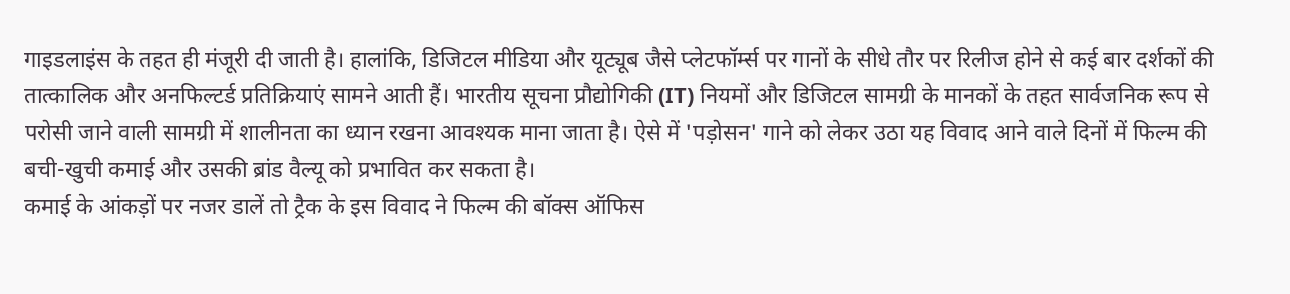गाइडलाइंस के तहत ही मंजूरी दी जाती है। हालांकि, डिजिटल मीडिया और यूट्यूब जैसे प्लेटफॉर्म्स पर गानों के सीधे तौर पर रिलीज होने से कई बार दर्शकों की तात्कालिक और अनफिल्टर्ड प्रतिक्रियाएं सामने आती हैं। भारतीय सूचना प्रौद्योगिकी (IT) नियमों और डिजिटल सामग्री के मानकों के तहत सार्वजनिक रूप से परोसी जाने वाली सामग्री में शालीनता का ध्यान रखना आवश्यक माना जाता है। ऐसे में 'पड़ोसन' गाने को लेकर उठा यह विवाद आने वाले दिनों में फिल्म की बची-खुची कमाई और उसकी ब्रांड वैल्यू को प्रभावित कर सकता है।
कमाई के आंकड़ों पर नजर डालें तो ट्रैक के इस विवाद ने फिल्म की बॉक्स ऑफिस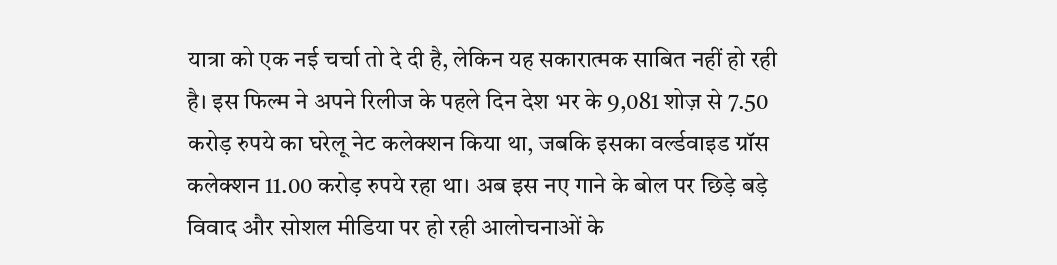यात्रा को एक नई चर्चा तो दे दी है, लेकिन यह सकारात्मक साबित नहीं हो रही है। इस फिल्म ने अपने रिलीज के पहले दिन देश भर के 9,081 शोज़ से 7.50 करोड़ रुपये का घरेलू नेट कलेक्शन किया था, जबकि इसका वर्ल्डवाइड ग्रॉस कलेक्शन 11.00 करोड़ रुपये रहा था। अब इस नए गाने के बोल पर छिड़े बड़े विवाद और सोशल मीडिया पर हो रही आलोचनाओं के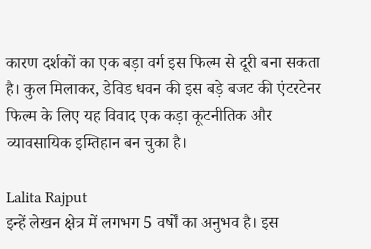कारण दर्शकों का एक बड़ा वर्ग इस फिल्म से दूरी बना सकता है। कुल मिलाकर, डेविड धवन की इस बड़े बजट की एंटरटेनर फिल्म के लिए यह विवाद एक कड़ा कूटनीतिक और व्यावसायिक इम्तिहान बन चुका है।

Lalita Rajput
इन्हें लेखन क्षेत्र में लगभग 5 वर्षों का अनुभव है। इस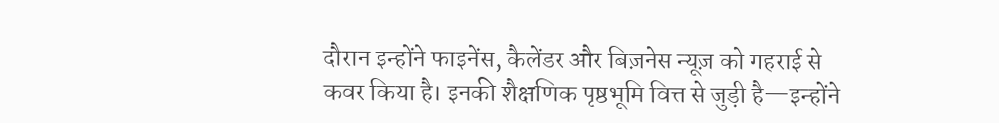दौरान इन्होंने फाइनेंस, कैलेंडर और बिज़नेस न्यूज़ को गहराई से कवर किया है। इनकी शैक्षणिक पृष्ठभूमि वित्त से जुड़ी है—इन्होंने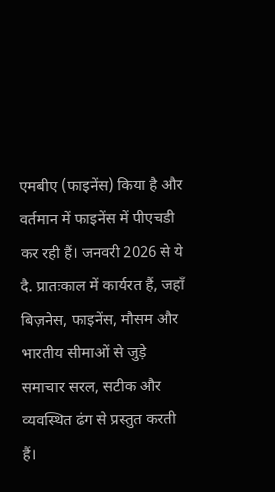एमबीए (फाइनेंस) किया है और वर्तमान में फाइनेंस में पीएचडी कर रही हैं। जनवरी 2026 से ये दै. प्रातःकाल में कार्यरत हैं, जहाँ बिज़नेस, फाइनेंस, मौसम और भारतीय सीमाओं से जुड़े समाचार सरल, सटीक और व्यवस्थित ढंग से प्रस्तुत करती हैं।